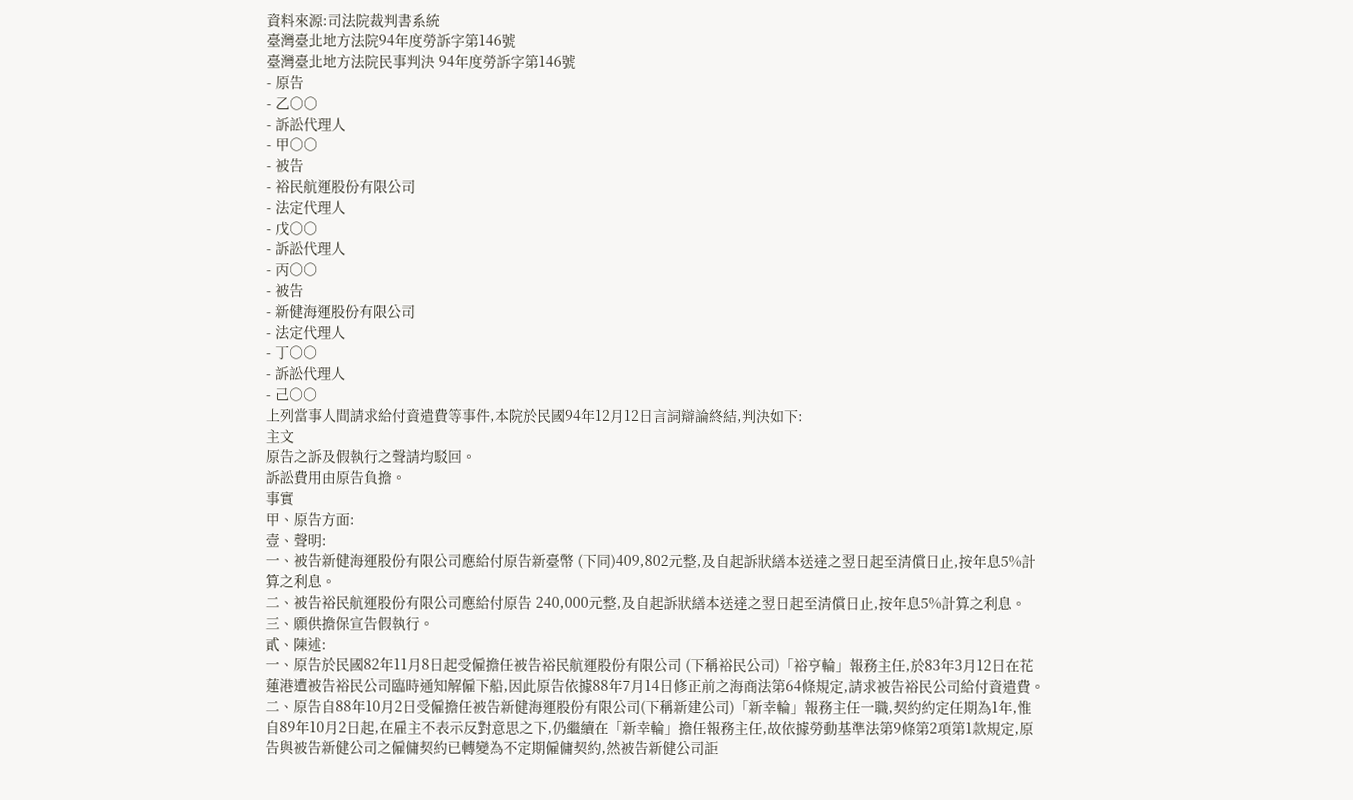資料來源:司法院裁判書系統
臺灣臺北地方法院94年度勞訴字第146號
臺灣臺北地方法院民事判決 94年度勞訴字第146號
- 原告
- 乙○○
- 訴訟代理人
- 甲○○
- 被告
- 裕民航運股份有限公司
- 法定代理人
- 戊○○
- 訴訟代理人
- 丙○○
- 被告
- 新健海運股份有限公司
- 法定代理人
- 丁○○
- 訴訟代理人
- 己○○
上列當事人間請求給付資遣費等事件,本院於民國94年12月12日言詞辯論終結,判決如下:
主文
原告之訴及假執行之聲請均駁回。
訴訟費用由原告負擔。
事實
甲、原告方面:
壹、聲明:
一、被告新健海運股份有限公司應給付原告新臺幣 (下同)409,802元整,及自起訴狀繕本送達之翌日起至清償日止,按年息5%計算之利息。
二、被告裕民航運股份有限公司應給付原告 240,000元整,及自起訴狀繕本送達之翌日起至清償日止,按年息5%計算之利息。
三、願供擔保宣告假執行。
貳、陳述:
一、原告於民國82年11月8日起受僱擔任被告裕民航運股份有限公司 (下稱裕民公司)「裕亨輪」報務主任,於83年3月12日在花蓮港遭被告裕民公司臨時通知解僱下船,因此原告依據88年7月14日修正前之海商法第64條規定,請求被告裕民公司給付資遣費。
二、原告自88年10月2日受僱擔任被告新健海運股份有限公司(下稱新建公司)「新幸輪」報務主任一職,契約約定任期為1年,惟自89年10月2日起,在雇主不表示反對意思之下,仍繼續在「新幸輪」擔任報務主任,故依據勞動基準法第9條第2項第1款規定,原告與被告新健公司之僱傭契約已轉變為不定期僱傭契約,然被告新健公司詎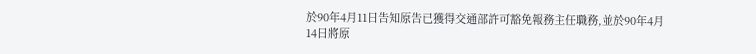於90年4月11日告知原告已獲得交通部許可豁免報務主任職務,並於90年4月14日將原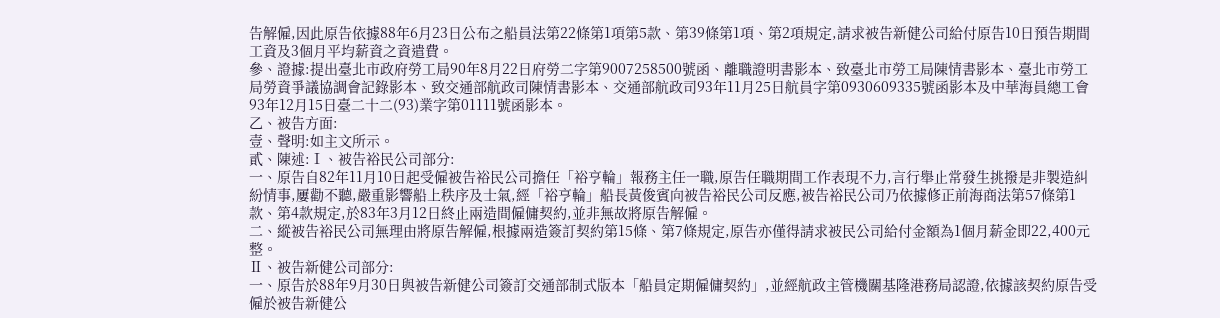告解僱,因此原告依據88年6月23日公布之船員法第22條第1項第5款、第39條第1項、第2項規定,請求被告新健公司給付原告10日預告期間工資及3個月平均薪資之資遣費。
參、證據:提出臺北市政府勞工局90年8月22日府勞二字第9007258500號函、離職證明書影本、致臺北市勞工局陳情書影本、臺北市勞工局勞資爭議協調會記錄影本、致交通部航政司陳情書影本、交通部航政司93年11月25日航員字第0930609335號函影本及中華海員總工會93年12月15日臺二十二(93)業字第01111號函影本。
乙、被告方面:
壹、聲明:如主文所示。
貳、陳述:Ⅰ、被告裕民公司部分:
一、原告自82年11月10日起受僱被告裕民公司擔任「裕亨輪」報務主任一職,原告任職期間工作表現不力,言行舉止常發生挑撥是非製造糾紛情事,屢勸不聽,嚴重影響船上秩序及士氣,經「裕亨輪」船長黃俊賓向被告裕民公司反應,被告裕民公司乃依據修正前海商法第57條第1款、第4款規定,於83年3月12日終止兩造間僱傭契約,並非無故將原告解僱。
二、縱被告裕民公司無理由將原告解僱,根據兩造簽訂契約第15條、第7條規定,原告亦僅得請求被民公司給付金額為1個月薪金即22,400元整。
Ⅱ、被告新健公司部分:
一、原告於88年9月30日與被告新健公司簽訂交通部制式版本「船員定期僱傭契約」,並經航政主管機關基隆港務局認證,依據該契約原告受僱於被告新健公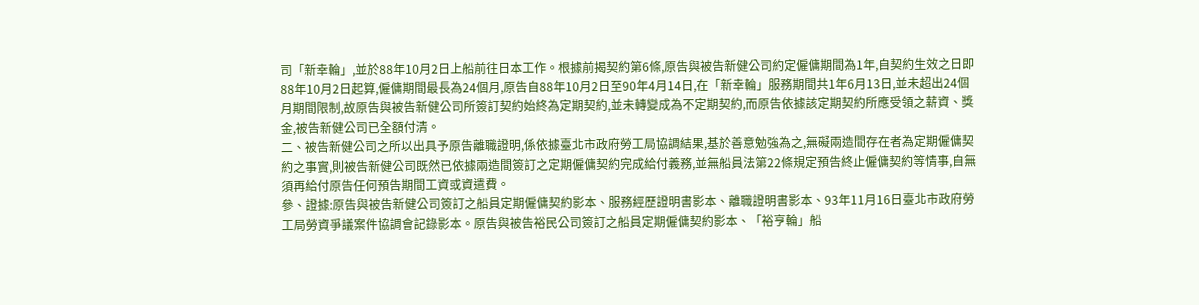司「新幸輪」,並於88年10月2日上船前往日本工作。根據前揭契約第6條,原告與被告新健公司約定僱傭期間為1年,自契約生效之日即88年10月2日起算,僱傭期間最長為24個月,原告自88年10月2日至90年4月14日,在「新幸輪」服務期間共1年6月13日,並未超出24個月期間限制,故原告與被告新健公司所簽訂契約始終為定期契約,並未轉變成為不定期契約,而原告依據該定期契約所應受領之薪資、獎金,被告新健公司已全額付清。
二、被告新健公司之所以出具予原告離職證明,係依據臺北市政府勞工局協調結果,基於善意勉強為之,無礙兩造間存在者為定期僱傭契約之事實,則被告新健公司既然已依據兩造間簽訂之定期僱傭契約完成給付義務,並無船員法第22條規定預告終止僱傭契約等情事,自無須再給付原告任何預告期間工資或資遣費。
參、證據:原告與被告新健公司簽訂之船員定期僱傭契約影本、服務經歷證明書影本、離職證明書影本、93年11月16日臺北市政府勞工局勞資爭議案件協調會記錄影本。原告與被告裕民公司簽訂之船員定期僱傭契約影本、「裕亨輪」船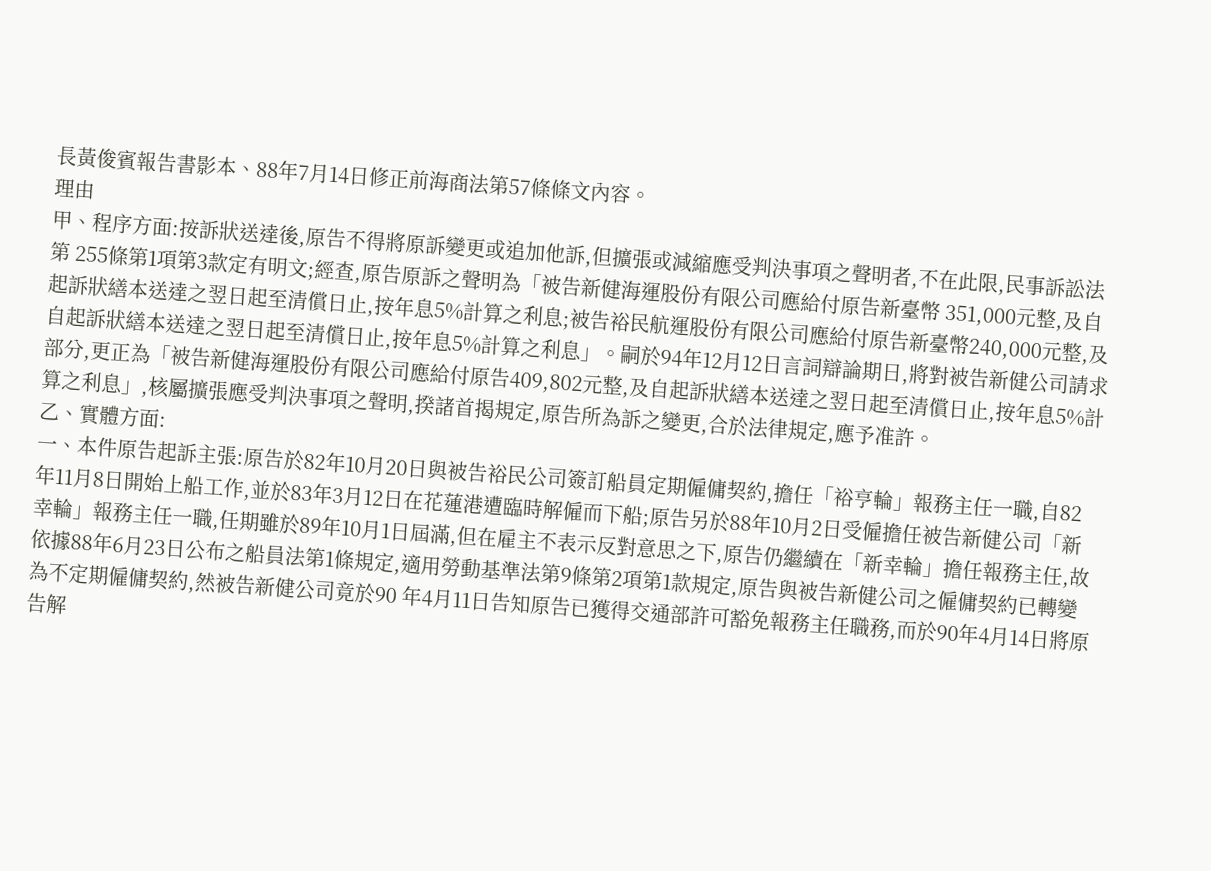長黃俊賓報告書影本、88年7月14日修正前海商法第57條條文內容。
理由
甲、程序方面:按訴狀送達後,原告不得將原訴變更或追加他訴,但擴張或減縮應受判決事項之聲明者,不在此限,民事訴訟法第 255條第1項第3款定有明文;經查,原告原訴之聲明為「被告新健海運股份有限公司應給付原告新臺幣 351,000元整,及自起訴狀繕本送達之翌日起至清償日止,按年息5%計算之利息;被告裕民航運股份有限公司應給付原告新臺幣240,000元整,及自起訴狀繕本送達之翌日起至清償日止,按年息5%計算之利息」。嗣於94年12月12日言詞辯論期日,將對被告新健公司請求部分,更正為「被告新健海運股份有限公司應給付原告409,802元整,及自起訴狀繕本送達之翌日起至清償日止,按年息5%計算之利息」,核屬擴張應受判決事項之聲明,揆諸首揭規定,原告所為訴之變更,合於法律規定,應予准許。
乙、實體方面:
一、本件原告起訴主張:原告於82年10月20日與被告裕民公司簽訂船員定期僱傭契約,擔任「裕亨輪」報務主任一職,自82年11月8日開始上船工作,並於83年3月12日在花蓮港遭臨時解僱而下船;原告另於88年10月2日受僱擔任被告新健公司「新幸輪」報務主任一職,任期雖於89年10月1日屆滿,但在雇主不表示反對意思之下,原告仍繼續在「新幸輪」擔任報務主任,故依據88年6月23日公布之船員法第1條規定,適用勞動基準法第9條第2項第1款規定,原告與被告新健公司之僱傭契約已轉變為不定期僱傭契約,然被告新健公司竟於90 年4月11日告知原告已獲得交通部許可豁免報務主任職務,而於90年4月14日將原告解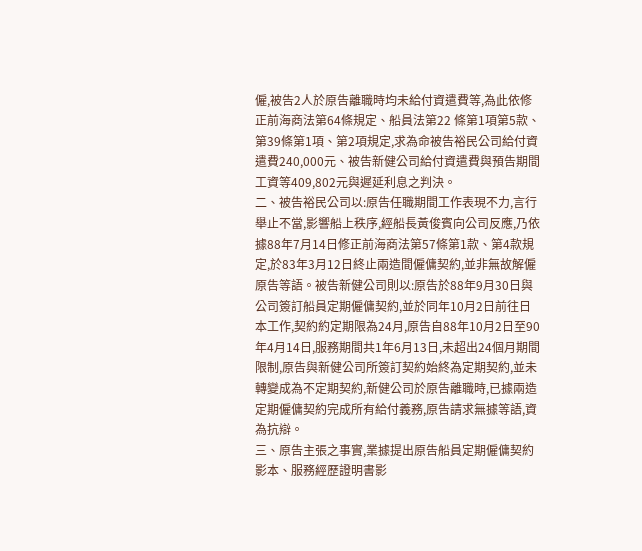僱,被告2人於原告離職時均未給付資遣費等,為此依修正前海商法第64條規定、船員法第22 條第1項第5款、第39條第1項、第2項規定,求為命被告裕民公司給付資遣費240,000元、被告新健公司給付資遣費與預告期間工資等409,802元與遲延利息之判決。
二、被告裕民公司以:原告任職期間工作表現不力,言行舉止不當,影響船上秩序,經船長黃俊賓向公司反應,乃依據88年7月14日修正前海商法第57條第1款、第4款規定,於83年3月12日終止兩造間僱傭契約,並非無故解僱原告等語。被告新健公司則以:原告於88年9月30日與公司簽訂船員定期僱傭契約,並於同年10月2日前往日本工作,契約約定期限為24月,原告自88年10月2日至90年4月14日,服務期間共1年6月13日,未超出24個月期間限制,原告與新健公司所簽訂契約始終為定期契約,並未轉變成為不定期契約,新健公司於原告離職時,已據兩造定期僱傭契約完成所有給付義務,原告請求無據等語,資為抗辯。
三、原告主張之事實,業據提出原告船員定期僱傭契約影本、服務經歷證明書影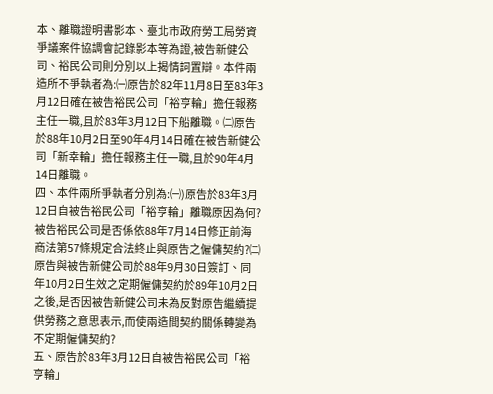本、離職證明書影本、臺北市政府勞工局勞資爭議案件協調會記錄影本等為證,被告新健公司、裕民公司則分別以上揭情詞置辯。本件兩造所不爭執者為:㈠原告於82年11月8日至83年3月12日確在被告裕民公司「裕亨輪」擔任報務主任一職,且於83年3月12日下船離職。㈡原告於88年10月2日至90年4月14日確在被告新健公司「新幸輪」擔任報務主任一職,且於90年4月14日離職。
四、本件兩所爭執者分別為:㈠)原告於83年3月12日自被告裕民公司「裕亨輪」離職原因為何?被告裕民公司是否係依88年7月14日修正前海商法第57條規定合法終止與原告之僱傭契約?㈡原告與被告新健公司於88年9月30日簽訂、同年10月2日生效之定期僱傭契約於89年10月2日之後,是否因被告新健公司未為反對原告繼續提供勞務之意思表示,而使兩造間契約關係轉變為不定期僱傭契約?
五、原告於83年3月12日自被告裕民公司「裕亨輪」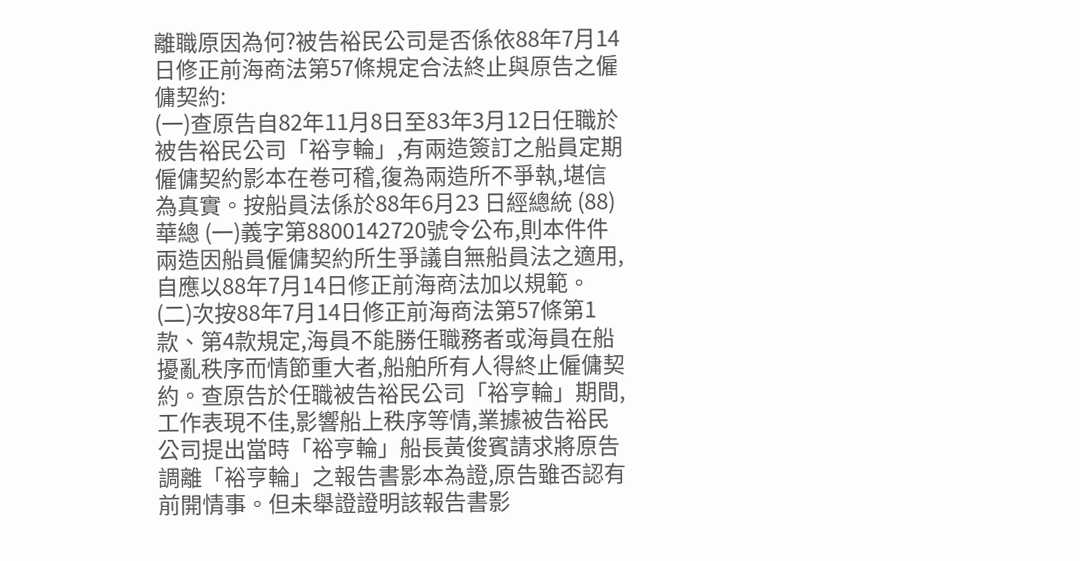離職原因為何?被告裕民公司是否係依88年7月14日修正前海商法第57條規定合法終止與原告之僱傭契約:
(一)查原告自82年11月8日至83年3月12日任職於被告裕民公司「裕亨輪」,有兩造簽訂之船員定期僱傭契約影本在卷可稽,復為兩造所不爭執,堪信為真實。按船員法係於88年6月23 日經總統 (88)華總 (一)義字第8800142720號令公布,則本件件兩造因船員僱傭契約所生爭議自無船員法之適用,自應以88年7月14日修正前海商法加以規範。
(二)次按88年7月14日修正前海商法第57條第1款、第4款規定,海員不能勝任職務者或海員在船擾亂秩序而情節重大者,船舶所有人得終止僱傭契約。查原告於任職被告裕民公司「裕亨輪」期間,工作表現不佳,影響船上秩序等情,業據被告裕民公司提出當時「裕亨輪」船長黃俊賓請求將原告調離「裕亨輪」之報告書影本為證,原告雖否認有前開情事。但未舉證證明該報告書影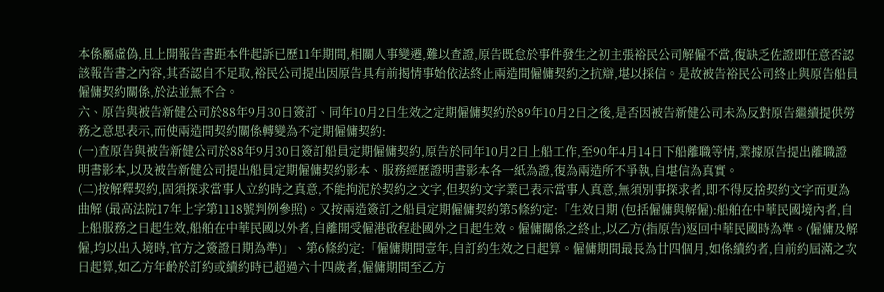本係屬虛偽,且上開報告書距本件起訴已歷11年期間,相關人事變遷,難以查證,原告既怠於事件發生之初主張裕民公司解僱不當,復缺乏佐證即任意否認該報告書之內容,其否認自不足取,裕民公司提出因原告具有前揭情事始依法終止兩造間僱傭契約之抗辯,堪以採信。是故被告裕民公司終止與原告船員僱傭契約關係,於法並無不合。
六、原告與被告新健公司於88年9月30日簽訂、同年10月2日生效之定期僱傭契約於89年10月2日之後,是否因被告新健公司未為反對原告繼續提供勞務之意思表示,而使兩造間契約關係轉變為不定期僱傭契約:
(一)查原告與被告新健公司於88年9月30日簽訂船員定期僱傭契約,原告於同年10月2日上船工作,至90年4月14日下船離職等情,業據原告提出離職證明書影本,以及被告新健公司提出船員定期僱傭契約影本、服務經歷證明書影本各一紙為證,復為兩造所不爭執,自堪信為真實。
(二)按解釋契約,固須探求當事人立約時之真意,不能拘泥於契約之文字,但契約文字業已表示當事人真意,無須別事探求者,即不得反捨契約文字而更為曲解 (最高法院17年上字第1118號判例參照)。又按兩造簽訂之船員定期僱傭契約第5條約定:「生效日期 (包括僱傭與解僱):船舶在中華民國境內者,自上船服務之日起生效,船舶在中華民國以外者,自離開受僱港啟程赴國外之日起生效。僱傭關係之終止,以乙方(指原告)返回中華民國時為準。(僱傭及解僱,均以出入境時,官方之簽證日期為準)」、第6條約定:「僱傭期間壹年,自訂約生效之日起算。僱傭期間最長為廿四個月,如係續約者,自前約屆滿之次日起算,如乙方年齡於訂約或續約時已超過六十四歲者,僱傭期間至乙方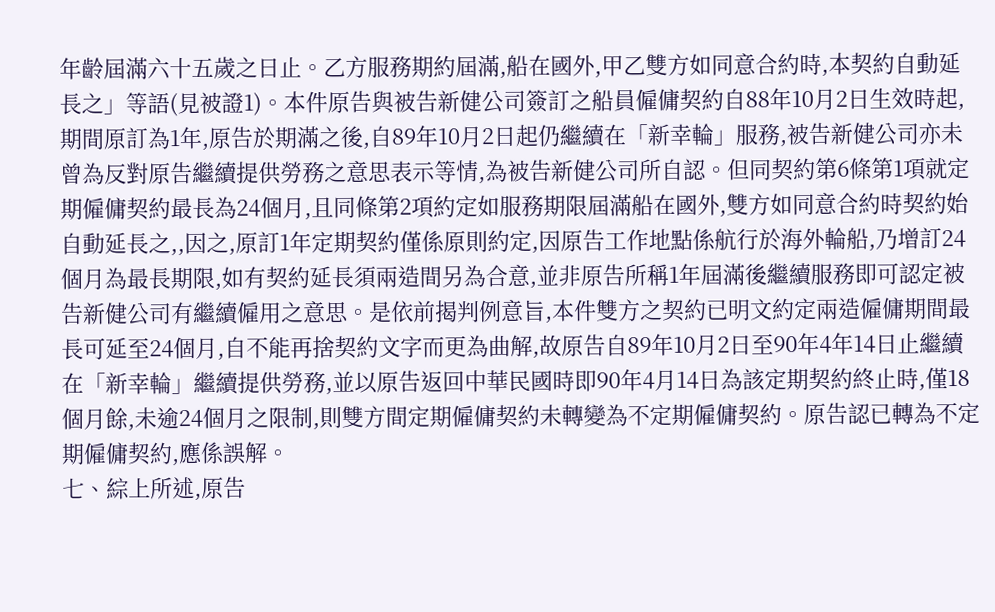年齡屆滿六十五歲之日止。乙方服務期約屆滿,船在國外,甲乙雙方如同意合約時,本契約自動延長之」等語(見被證1)。本件原告與被告新健公司簽訂之船員僱傭契約自88年10月2日生效時起,期間原訂為1年,原告於期滿之後,自89年10月2日起仍繼續在「新幸輪」服務,被告新健公司亦未曾為反對原告繼續提供勞務之意思表示等情,為被告新健公司所自認。但同契約第6條第1項就定期僱傭契約最長為24個月,且同條第2項約定如服務期限屆滿船在國外,雙方如同意合約時契約始自動延長之,,因之,原訂1年定期契約僅係原則約定,因原告工作地點係航行於海外輪船,乃增訂24個月為最長期限,如有契約延長須兩造間另為合意,並非原告所稱1年屆滿後繼續服務即可認定被告新健公司有繼續僱用之意思。是依前揭判例意旨,本件雙方之契約已明文約定兩造僱傭期間最長可延至24個月,自不能再捨契約文字而更為曲解,故原告自89年10月2日至90年4年14日止繼續在「新幸輪」繼續提供勞務,並以原告返回中華民國時即90年4月14日為該定期契約終止時,僅18個月餘,未逾24個月之限制,則雙方間定期僱傭契約未轉變為不定期僱傭契約。原告認已轉為不定期僱傭契約,應係誤解。
七、綜上所述,原告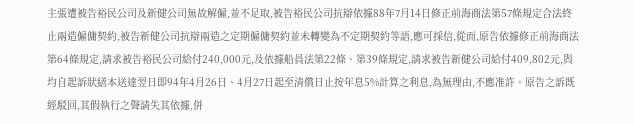主張遭被告裕民公司及新健公司無故解僱,並不足取,被告裕民公司抗辯依據88年7月14日修正前海商法第57條規定合法終止兩造僱傭契約,被告新健公司抗辯兩造之定期僱傭契約並未轉變為不定期契約等語,應可採信,從而,原告依據修正前海商法第64條規定,請求被告裕民公司給付240,000元,及依據船員法第22條、第39條規定,請求被告新健公司給付409,802元,與均自起訴狀繕本送達翌日即94年4月26日、4月27日起至清償日止按年息5%計算之利息,為無理由,不應准許。原告之訴既經駁回,其假執行之聲請失其依據,併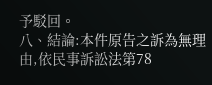予駁回。
八、結論:本件原告之訴為無理由,依民事訴訟法第78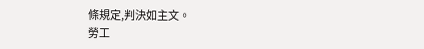條規定,判決如主文。
勞工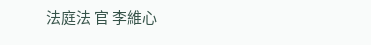法庭法 官 李維心